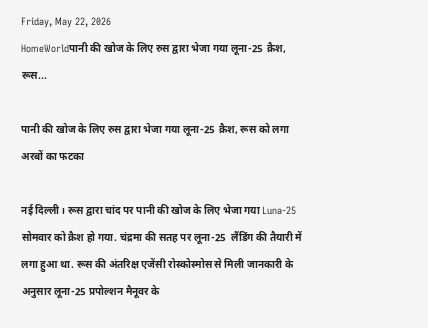Friday, May 22, 2026
HomeWorldपानी की खोज के लिए रुस द्वारा भेजा गया लूना-25 क्रैश, रूस...

पानी की खोज के लिए रुस द्वारा भेजा गया लूना-25 क्रैश, रूस को लगा अरबों का फटका

नई दिल्ली। रूस द्वारा चांद पर पानी की खोज के लिए भेजा गया Luna-25 सोमवार को क्रैश हो गया. चंद्रमा की सतह पर लूना-25  लैंडिंग की तैयारी में लगा हुआ था. रूस की अंतरिक्ष एजेंसी रोस्‍कोस्‍मोस से मिली जानकारी के अनुसार लूना-25 प्रपोल्‍शन मैनूवर के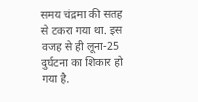समय चंद्रमा की सतह से टकरा गया था. इस वजह से ही लूना-25 दुर्घटना का शिकार हो गया है.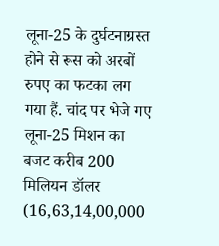लूना-25 के दुर्घटनाग्रस्त होने से रूस को अरबों रुपए का फटका लग गया हैं. चांद पर भेजे गए लूना-25 मिशन का बजट करीब 200 मिलियन डॉलर (16,63,14,00,000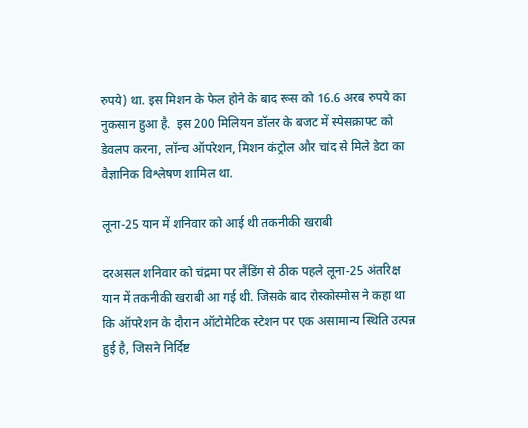रुपये) था. इस मिशन के फेल होने के बाद रूस को 16.6 अरब रुपये का नुकसान हुआ है.  इस 200 मिलियन डॉलर के बजट में स्पेसक्राफ्ट को डेवलप करना, लॉन्च ऑपरेशन, मिशन कंट्रोल और चांद से मिले डेटा का वैज्ञानिक विश्लेषण शामिल था.

लूना-25 यान में शनिवार को आई थी तकनीकी खराबी

दरअसल शनिवार को चंद्रमा पर लैंडिंग से ठीक पहले लूना-25 अंतरिक्ष यान में तकनीकी खराबी आ गई थी. जिसके बाद रोस्कोस्मोस ने कहा था कि ऑपरेशन के दौरान ऑटोमेटिक स्टेशन पर एक असामान्य स्थिति उत्पन्न हुई है, जिसने निर्दिष्ट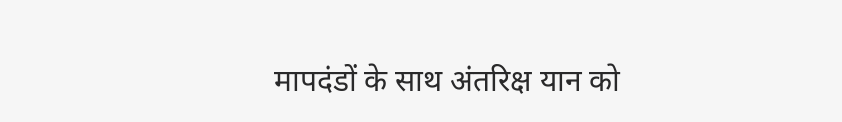मापदंडों के साथ अंतरिक्ष यान को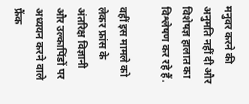मनुवर करने की अनुमति नहीं दी और विशेषज्ञ हालात का विश्लेषण कर रहे हैं.

वहीं इस मामले को लेकर फ्रांस के अंतरिक्ष विज्ञानी और उल्‍कापिंडों पर अध्‍ययन करने वाले फ्रैंक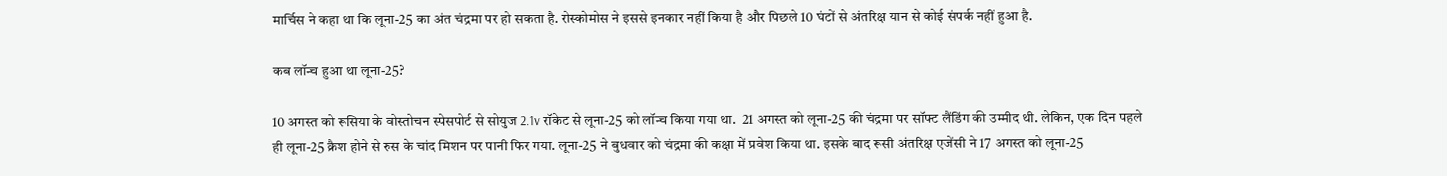मार्चिस ने कहा था कि लूना-25 का अंत चंद्रमा पर हो सकता है. रोस्कोमोस ने इससे इनकार नहीं किया है और पिछले 10 घंटों से अंतरिक्ष यान से कोई संपर्क नहीं हुआ है.

कब लॉन्च हुआ था लूना-25?

10 अगस्त को रूसिया के वोस्तोचन स्पेसपोर्ट से सोयुज 2.1v रॉकेट से लूना-25 को लॉन्च किया गया था.  21 अगस्त को लूना-25 की चंद्रमा पर सॉफ्ट लैंडिंग की उम्मीद थी. लेकिन, एक दिन पहले ही लूना-25 क्रैश होने से रुस के चांद मिशन पर पानी फिर गया. लूना-25 ने बुधवार को चंद्रमा की कक्षा में प्रवेश किया था. इसके बाद रूसी अंतरिक्ष एजेंसी ने 17 अगस्त को लूना-25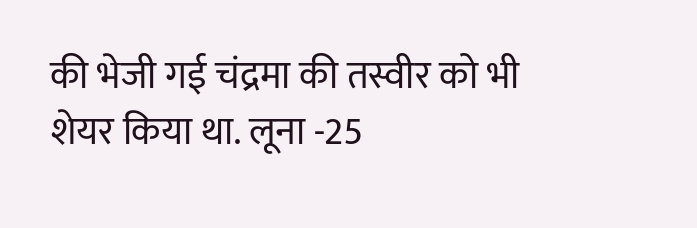की भेजी गई चंद्रमा की तस्वीर को भी शेयर किया था. लूना -25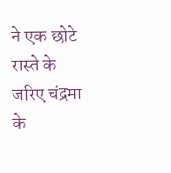ने एक छोटे रास्ते के जरिए चंद्रमा के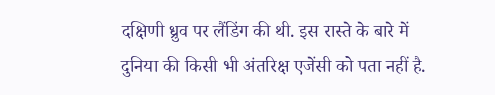दक्षिणी ध्रुव पर लैंडिंग की थी. इस रास्‍ते के बारे में दुनिया की किसी भी अंतरिक्ष एजेंसी को पता नहीं है.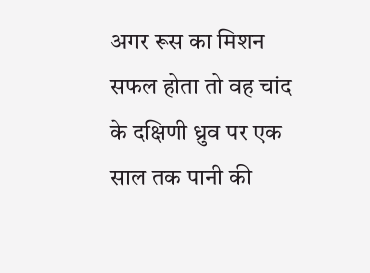अगर रूस का मिशन सफल होता तो वह चांद के दक्षिणी ध्रुव पर एक साल तक पानी की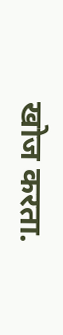खोज करता.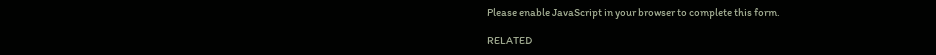Please enable JavaScript in your browser to complete this form.

RELATED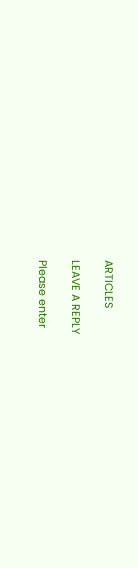ARTICLES

LEAVE A REPLY

Please enter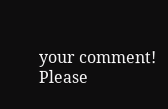your comment!
Please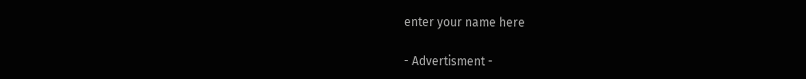enter your name here

- Advertisment -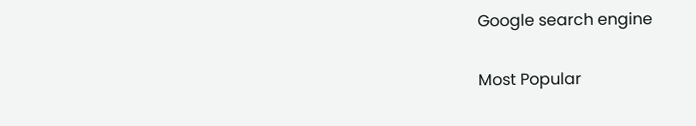Google search engine

Most Popular